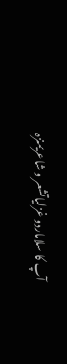آپ کا سلاماردو غزلیاتشعر و شاعریمنزہ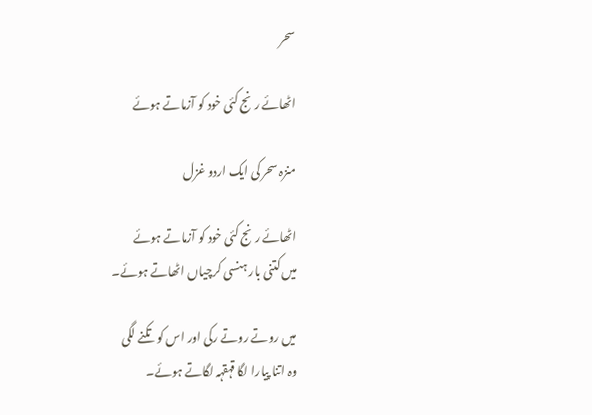سحر

اٹھائے رنج کئی خود کو آزماتے ہوئے

منزہ سحر کی ایک اردو غزل

اٹھائے رنج کئی خود کو آزماتے ہوئے
میں کتنی بار ہنسی کرچیاں اٹھاتے ہوئے۔

میں روتے روتے رکی اور اس کو تکنے لگی
وہ اتنا پیارا لگا قہقہہ لگاتے ہوئے۔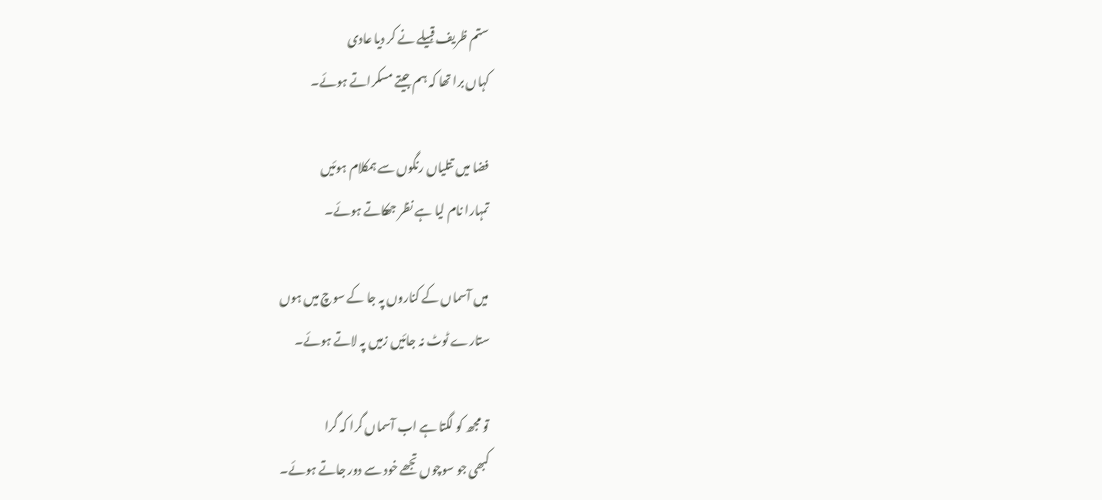ستم ظریف قبیلے نے کر دیا عادی
کہاں برا تھا کہ ہم جیتے مسکراتے ہوئے۔

فضا میں تتلیاں رنگوں سے ہمکلام ہوئیں
تمہارا نام لیا ہے نظر جھکاتے ہوئے۔

میں آسماں کے کناروں پہ جا کے سوچ میں ہوں
ستارے ٹوٹ نہ جائیں زمیں پہ لاتے ہوئے۔

تو مجھ کو لگتا ہے اب آسماں گرا کہ گرا
کبھی جو سوچوں تجھے خود سے دور جاتے ہوئے۔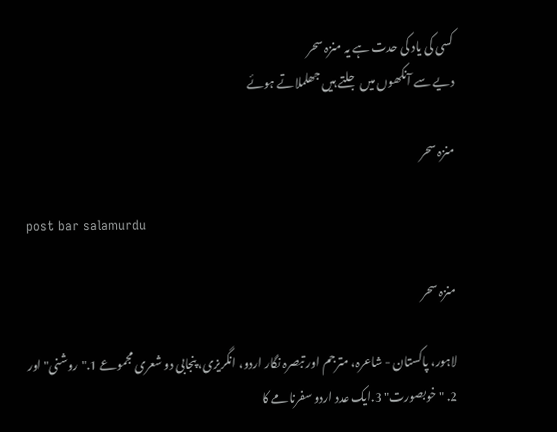کسی کی یاد کی حدت ہے یہ منزہ سحر
دیے سے آنکھوں میں جلتے ہیں جھلملاتے ہوئے

منزہ سحر

post bar salamurdu

منزہ سحر

لاہور، پاکستان - شاعرہ، مترجم اور تبصرہ نگار اردو، انگریزی، پنجابی دو شعری مجموعے 1."روشنی" اور 2. "خوبصورت" 3.ایک عدد اردو سفرنامے کا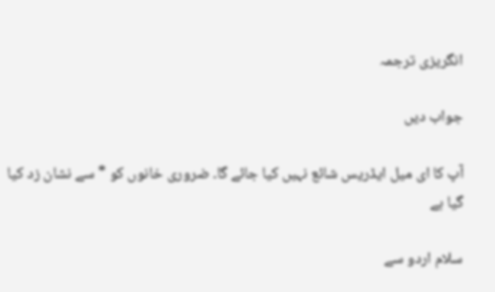انگریزی ترجمہ

جواب دیں

آپ کا ای میل ایڈریس شائع نہیں کیا جائے گا۔ ضروری خانوں کو * سے نشان زد کیا گیا ہے

سلام اردو سے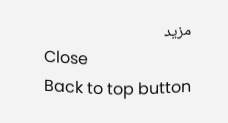مزید
Close
Back to top button